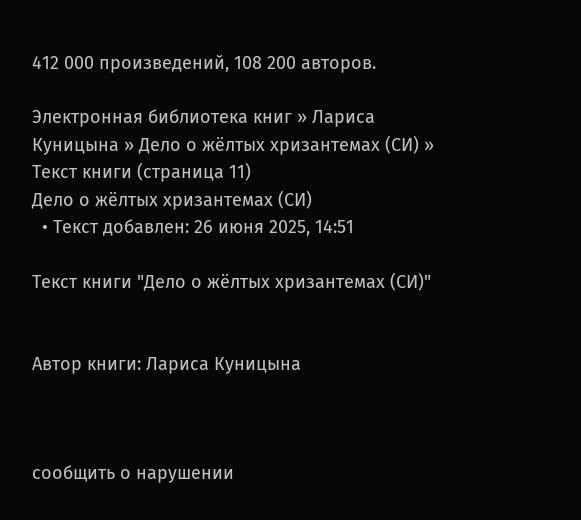412 000 произведений, 108 200 авторов.

Электронная библиотека книг » Лариса Куницына » Дело о жёлтых хризантемах (СИ) » Текст книги (страница 11)
Дело о жёлтых хризантемах (СИ)
  • Текст добавлен: 26 июня 2025, 14:51

Текст книги "Дело о жёлтых хризантемах (СИ)"


Автор книги: Лариса Куницына



сообщить о нарушении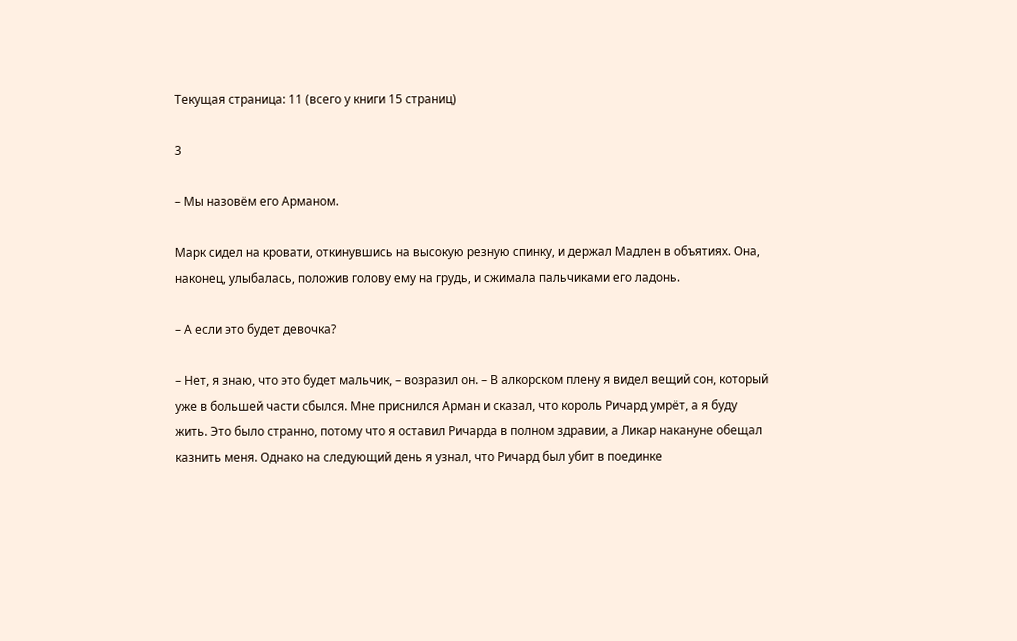Текущая страница: 11 (всего у книги 15 страниц)

3

– Мы назовём его Арманом.

Марк сидел на кровати, откинувшись на высокую резную спинку, и держал Мадлен в объятиях. Она, наконец, улыбалась, положив голову ему на грудь, и сжимала пальчиками его ладонь.

– А если это будет девочка?

– Нет, я знаю, что это будет мальчик, – возразил он. – В алкорском плену я видел вещий сон, который уже в большей части сбылся. Мне приснился Арман и сказал, что король Ричард умрёт, а я буду жить. Это было странно, потому что я оставил Ричарда в полном здравии, а Ликар накануне обещал казнить меня. Однако на следующий день я узнал, что Ричард был убит в поединке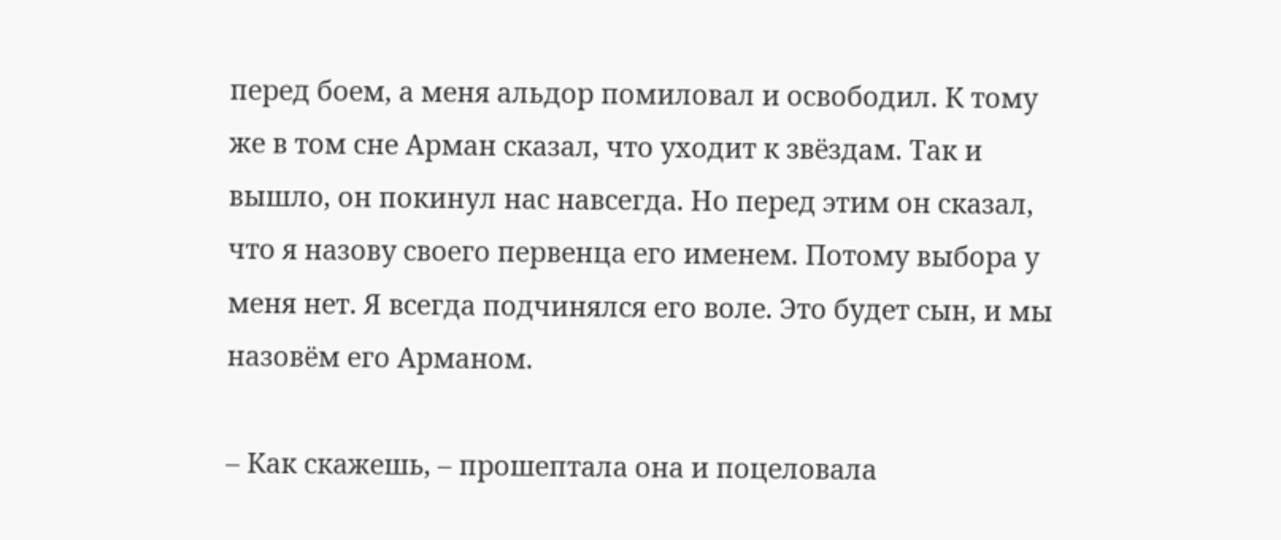перед боем, а меня альдор помиловал и освободил. К тому же в том сне Арман сказал, что уходит к звёздам. Так и вышло, он покинул нас навсегда. Но перед этим он сказал, что я назову своего первенца его именем. Потому выбора у меня нет. Я всегда подчинялся его воле. Это будет сын, и мы назовём его Арманом.

– Как скажешь, – прошептала она и поцеловала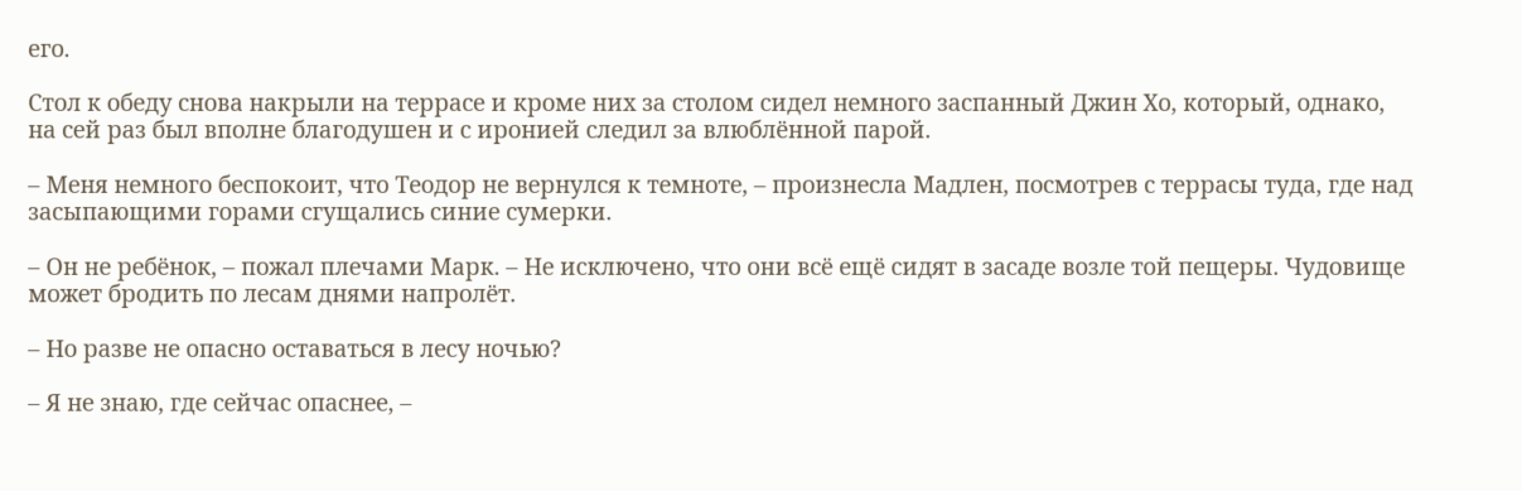его.

Стол к обеду снова накрыли на террасе и кроме них за столом сидел немного заспанный Джин Хо, который, однако, на сей раз был вполне благодушен и с иронией следил за влюблённой парой.

– Меня немного беспокоит, что Теодор не вернулся к темноте, – произнесла Мадлен, посмотрев с террасы туда, где над засыпающими горами сгущались синие сумерки.

– Он не ребёнок, – пожал плечами Марк. – Не исключено, что они всё ещё сидят в засаде возле той пещеры. Чудовище может бродить по лесам днями напролёт.

– Но разве не опасно оставаться в лесу ночью?

– Я не знаю, где сейчас опаснее, –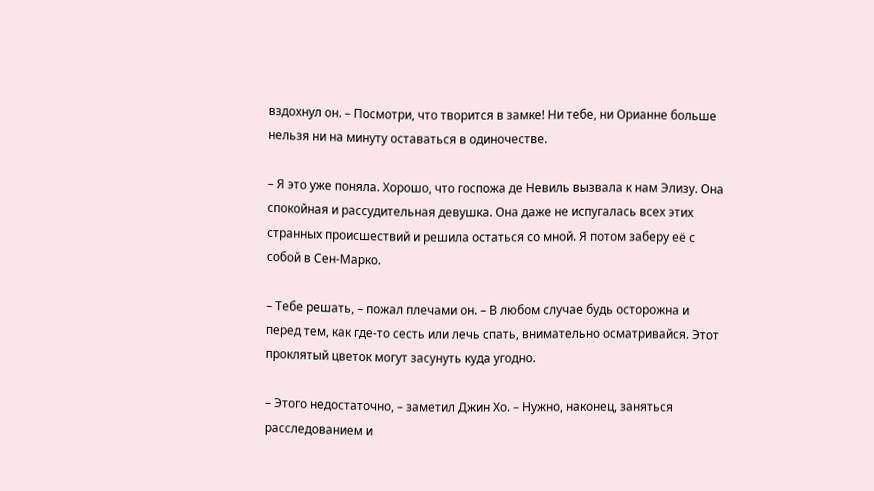вздохнул он. – Посмотри, что творится в замке! Ни тебе, ни Орианне больше нельзя ни на минуту оставаться в одиночестве.

– Я это уже поняла. Хорошо, что госпожа де Невиль вызвала к нам Элизу. Она спокойная и рассудительная девушка. Она даже не испугалась всех этих странных происшествий и решила остаться со мной. Я потом заберу её с собой в Сен-Марко.

– Тебе решать, – пожал плечами он. – В любом случае будь осторожна и перед тем, как где-то сесть или лечь спать, внимательно осматривайся. Этот проклятый цветок могут засунуть куда угодно.

– Этого недостаточно, – заметил Джин Хо. – Нужно, наконец, заняться расследованием и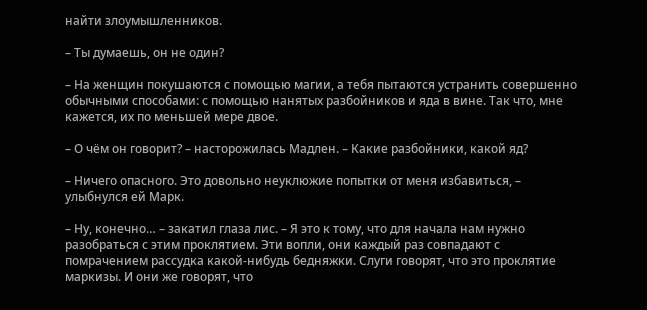найти злоумышленников.

– Ты думаешь, он не один?

– На женщин покушаются с помощью магии, а тебя пытаются устранить совершенно обычными способами: с помощью нанятых разбойников и яда в вине. Так что, мне кажется, их по меньшей мере двое.

– О чём он говорит? – насторожилась Мадлен. – Какие разбойники, какой яд?

– Ничего опасного. Это довольно неуклюжие попытки от меня избавиться, – улыбнулся ей Марк.

– Ну, конечно… – закатил глаза лис. – Я это к тому, что для начала нам нужно разобраться с этим проклятием. Эти вопли, они каждый раз совпадают с помрачением рассудка какой-нибудь бедняжки. Слуги говорят, что это проклятие маркизы. И они же говорят, что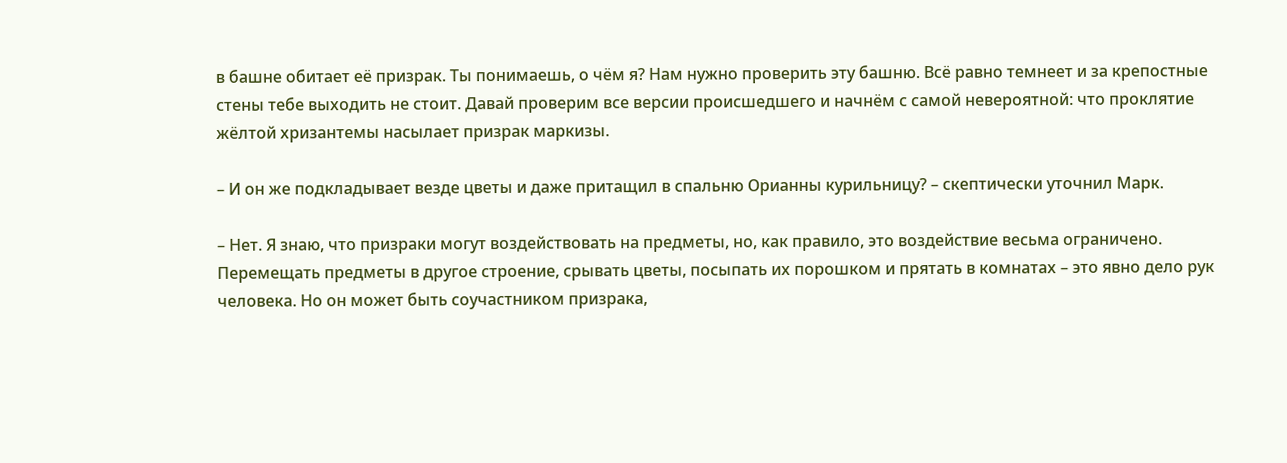в башне обитает её призрак. Ты понимаешь, о чём я? Нам нужно проверить эту башню. Всё равно темнеет и за крепостные стены тебе выходить не стоит. Давай проверим все версии происшедшего и начнём с самой невероятной: что проклятие жёлтой хризантемы насылает призрак маркизы.

– И он же подкладывает везде цветы и даже притащил в спальню Орианны курильницу? – скептически уточнил Марк.

– Нет. Я знаю, что призраки могут воздействовать на предметы, но, как правило, это воздействие весьма ограничено. Перемещать предметы в другое строение, срывать цветы, посыпать их порошком и прятать в комнатах – это явно дело рук человека. Но он может быть соучастником призрака,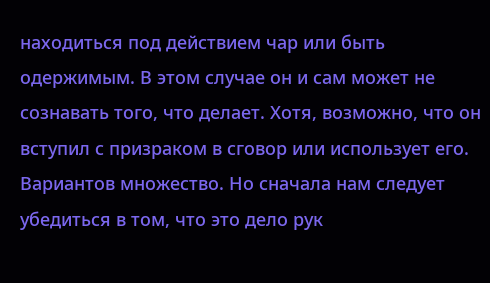находиться под действием чар или быть одержимым. В этом случае он и сам может не сознавать того, что делает. Хотя, возможно, что он вступил с призраком в сговор или использует его. Вариантов множество. Но сначала нам следует убедиться в том, что это дело рук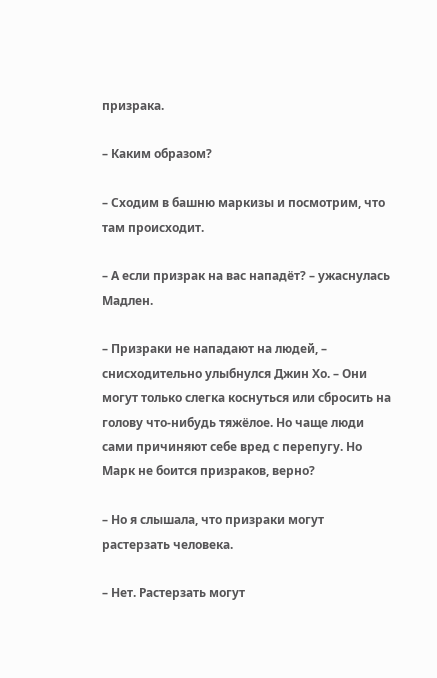призрака.

– Каким образом?

– Сходим в башню маркизы и посмотрим, что там происходит.

– А если призрак на вас нападёт? – ужаснулась Мадлен.

– Призраки не нападают на людей, – снисходительно улыбнулся Джин Хо. – Они могут только слегка коснуться или сбросить на голову что-нибудь тяжёлое. Но чаще люди сами причиняют себе вред с перепугу. Но Марк не боится призраков, верно?

– Но я слышала, что призраки могут растерзать человека.

– Нет. Растерзать могут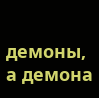демоны, а демона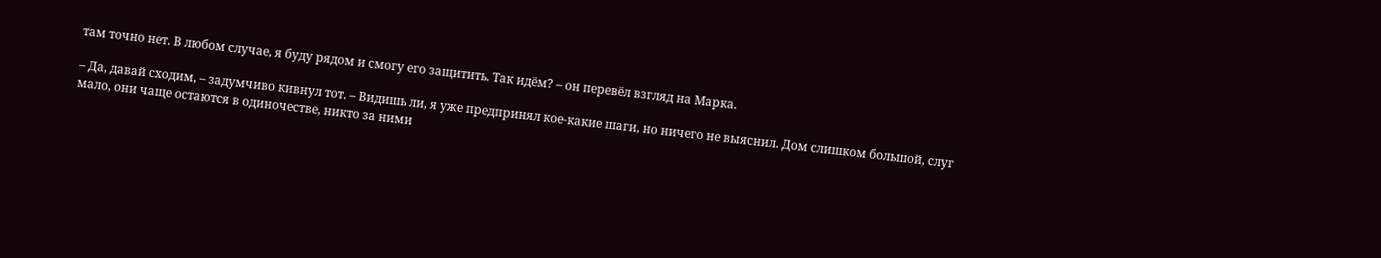там точно нет. В любом случае, я буду рядом и смогу его защитить. Так идём? – он перевёл взгляд на Марка.

– Да, давай сходим, – задумчиво кивнул тот. – Видишь ли, я уже предпринял кое-какие шаги, но ничего не выяснил. Дом слишком большой, слуг мало, они чаще остаются в одиночестве, никто за ними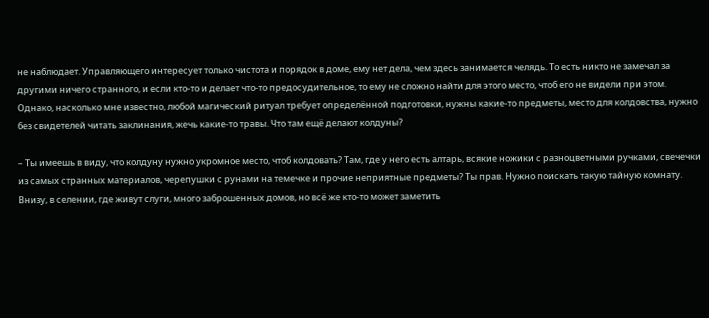не наблюдает. Управляющего интересует только чистота и порядок в доме, ему нет дела, чем здесь занимается челядь. То есть никто не замечал за другими ничего странного, и если кто-то и делает что-то предосудительное, то ему не сложно найти для этого место, чтоб его не видели при этом. Однако, насколько мне известно, любой магический ритуал требует определённой подготовки, нужны какие-то предметы, место для колдовства, нужно без свидетелей читать заклинания, жечь какие-то травы. Что там ещё делают колдуны?

– Ты имеешь в виду, что колдуну нужно укромное место, чтоб колдовать? Там, где у него есть алтарь, всякие ножики с разноцветными ручками, свечечки из самых странных материалов, черепушки с рунами на темечке и прочие неприятные предметы? Ты прав. Нужно поискать такую тайную комнату. Внизу, в селении, где живут слуги, много заброшенных домов, но всё же кто-то может заметить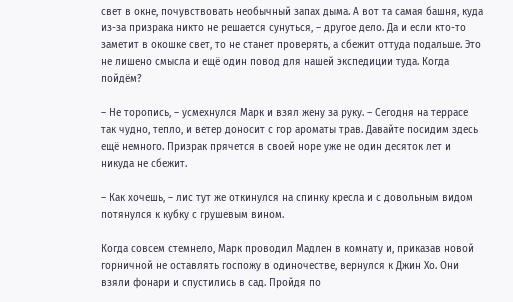свет в окне, почувствовать необычный запах дыма. А вот та самая башня, куда из-за призрака никто не решается сунуться, – другое дело. Да и если кто-то заметит в окошке свет, то не станет проверять, а сбежит оттуда подальше. Это не лишено смысла и ещё один повод для нашей экспедиции туда. Когда пойдём?

– Не торопись, – усмехнулся Марк и взял жену за руку. – Сегодня на террасе так чудно, тепло, и ветер доносит с гор ароматы трав. Давайте посидим здесь ещё немного. Призрак прячется в своей норе уже не один десяток лет и никуда не сбежит.

– Как хочешь, – лис тут же откинулся на спинку кресла и с довольным видом потянулся к кубку с грушевым вином.

Когда совсем стемнело, Марк проводил Мадлен в комнату и, приказав новой горничной не оставлять госпожу в одиночестве, вернулся к Джин Хо. Они взяли фонари и спустились в сад. Пройдя по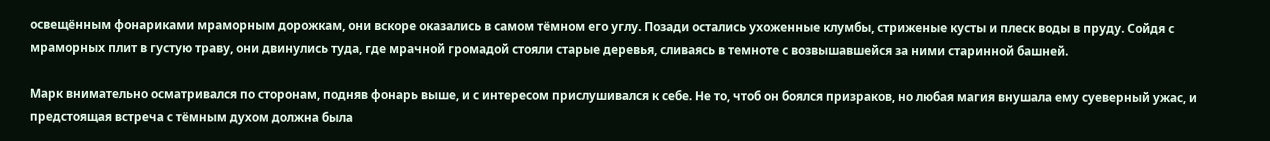освещённым фонариками мраморным дорожкам, они вскоре оказались в самом тёмном его углу. Позади остались ухоженные клумбы, стриженые кусты и плеск воды в пруду. Сойдя с мраморных плит в густую траву, они двинулись туда, где мрачной громадой стояли старые деревья, сливаясь в темноте с возвышавшейся за ними старинной башней.

Марк внимательно осматривался по сторонам, подняв фонарь выше, и с интересом прислушивался к себе. Не то, чтоб он боялся призраков, но любая магия внушала ему суеверный ужас, и предстоящая встреча с тёмным духом должна была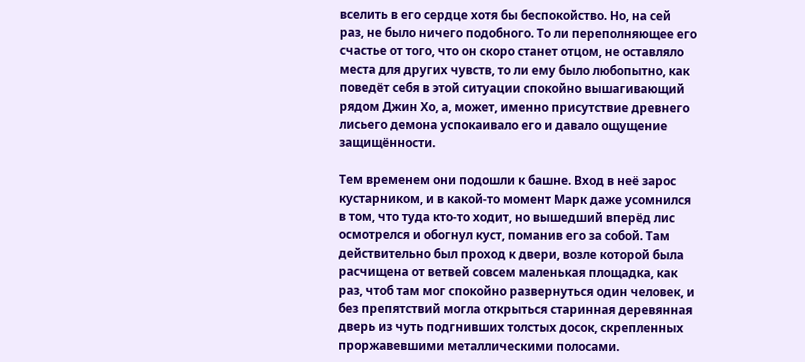вселить в его сердце хотя бы беспокойство. Но, на сей раз, не было ничего подобного. То ли переполняющее его счастье от того, что он скоро станет отцом, не оставляло места для других чувств, то ли ему было любопытно, как поведёт себя в этой ситуации спокойно вышагивающий рядом Джин Хо, а, может, именно присутствие древнего лисьего демона успокаивало его и давало ощущение защищённости.

Тем временем они подошли к башне. Вход в неё зарос кустарником, и в какой-то момент Марк даже усомнился в том, что туда кто-то ходит, но вышедший вперёд лис осмотрелся и обогнул куст, поманив его за собой. Там действительно был проход к двери, возле которой была расчищена от ветвей совсем маленькая площадка, как раз, чтоб там мог спокойно развернуться один человек, и без препятствий могла открыться старинная деревянная дверь из чуть подгнивших толстых досок, скрепленных проржавевшими металлическими полосами.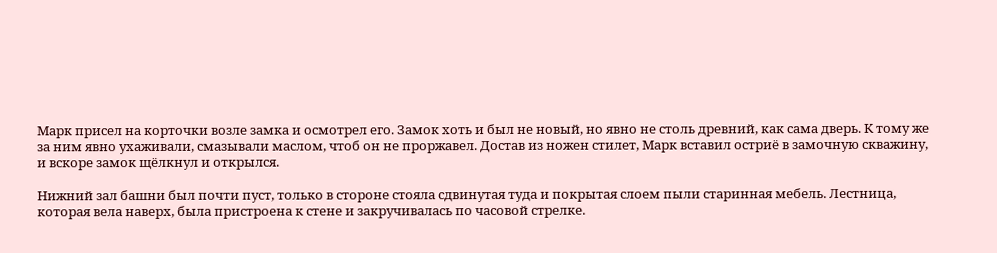Марк присел на корточки возле замка и осмотрел его. Замок хоть и был не новый, но явно не столь древний, как сама дверь. К тому же за ним явно ухаживали, смазывали маслом, чтоб он не проржавел. Достав из ножен стилет, Марк вставил остриё в замочную скважину, и вскоре замок щёлкнул и открылся.

Нижний зал башни был почти пуст, только в стороне стояла сдвинутая туда и покрытая слоем пыли старинная мебель. Лестница, которая вела наверх, была пристроена к стене и закручивалась по часовой стрелке.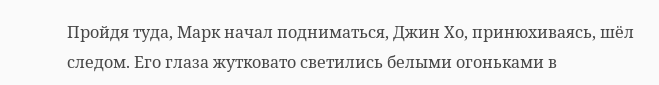Пройдя туда, Марк начал подниматься, Джин Хо, принюхиваясь, шёл следом. Его глаза жутковато светились белыми огоньками в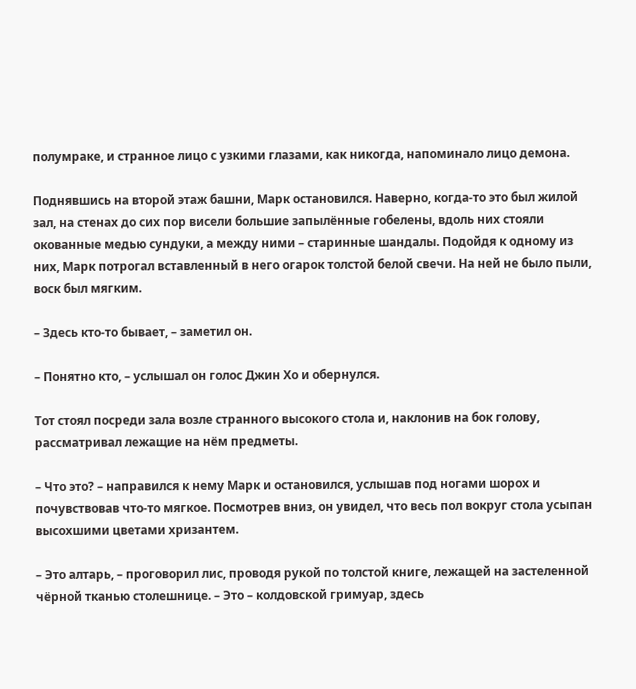полумраке, и странное лицо с узкими глазами, как никогда, напоминало лицо демона.

Поднявшись на второй этаж башни, Марк остановился. Наверно, когда-то это был жилой зал, на стенах до сих пор висели большие запылённые гобелены, вдоль них стояли окованные медью сундуки, а между ними – старинные шандалы. Подойдя к одному из них, Марк потрогал вставленный в него огарок толстой белой свечи. На ней не было пыли, воск был мягким.

– Здесь кто-то бывает, – заметил он.

– Понятно кто, – услышал он голос Джин Хо и обернулся.

Тот стоял посреди зала возле странного высокого стола и, наклонив на бок голову, рассматривал лежащие на нём предметы.

– Что это? – направился к нему Марк и остановился, услышав под ногами шорох и почувствовав что-то мягкое. Посмотрев вниз, он увидел, что весь пол вокруг стола усыпан высохшими цветами хризантем.

– Это алтарь, – проговорил лис, проводя рукой по толстой книге, лежащей на застеленной чёрной тканью столешнице. – Это – колдовской гримуар, здесь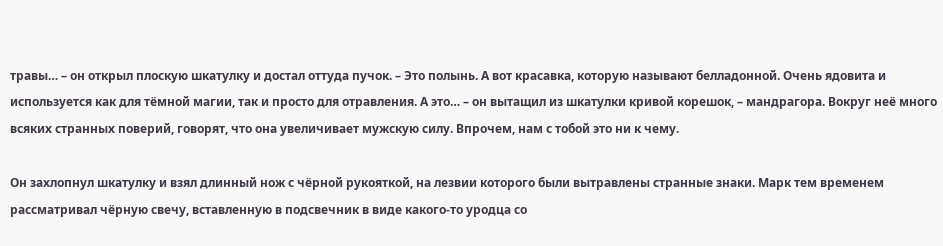травы… – он открыл плоскую шкатулку и достал оттуда пучок. – Это полынь. А вот красавка, которую называют белладонной. Очень ядовита и используется как для тёмной магии, так и просто для отравления. А это… – он вытащил из шкатулки кривой корешок, – мандрагора. Вокруг неё много всяких странных поверий, говорят, что она увеличивает мужскую силу. Впрочем, нам с тобой это ни к чему.

Он захлопнул шкатулку и взял длинный нож с чёрной рукояткой, на лезвии которого были вытравлены странные знаки. Марк тем временем рассматривал чёрную свечу, вставленную в подсвечник в виде какого-то уродца со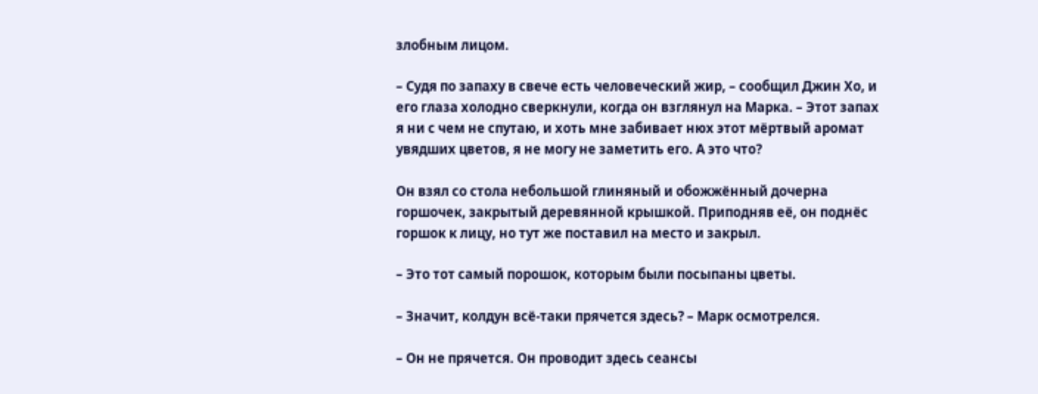злобным лицом.

– Судя по запаху в свече есть человеческий жир, – сообщил Джин Хо, и его глаза холодно сверкнули, когда он взглянул на Марка. – Этот запах я ни с чем не спутаю, и хоть мне забивает нюх этот мёртвый аромат увядших цветов, я не могу не заметить его. А это что?

Он взял со стола небольшой глиняный и обожжённый дочерна горшочек, закрытый деревянной крышкой. Приподняв её, он поднёс горшок к лицу, но тут же поставил на место и закрыл.

– Это тот самый порошок, которым были посыпаны цветы.

– Значит, колдун всё-таки прячется здесь? – Марк осмотрелся.

– Он не прячется. Он проводит здесь сеансы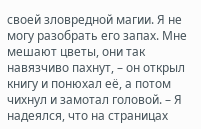своей зловредной магии. Я не могу разобрать его запах. Мне мешают цветы, они так навязчиво пахнут, – он открыл книгу и понюхал её, а потом чихнул и замотал головой. – Я надеялся, что на страницах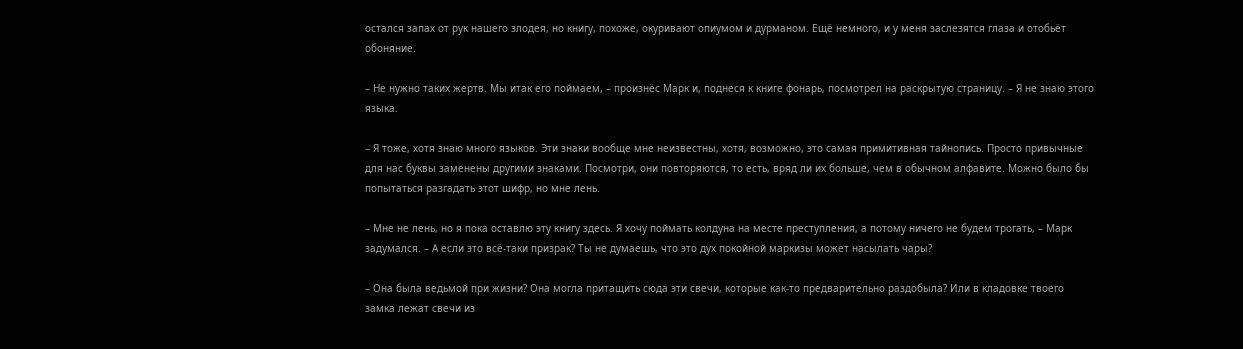остался запах от рук нашего злодея, но книгу, похоже, окуривают опиумом и дурманом. Ещё немного, и у меня заслезятся глаза и отобьёт обоняние.

– Не нужно таких жертв. Мы итак его поймаем, – произнёс Марк и, поднеся к книге фонарь, посмотрел на раскрытую страницу. – Я не знаю этого языка.

– Я тоже, хотя знаю много языков. Эти знаки вообще мне неизвестны, хотя, возможно, это самая примитивная тайнопись. Просто привычные для нас буквы заменены другими знаками. Посмотри, они повторяются, то есть, вряд ли их больше, чем в обычном алфавите. Можно было бы попытаться разгадать этот шифр, но мне лень.

– Мне не лень, но я пока оставлю эту книгу здесь. Я хочу поймать колдуна на месте преступления, а потому ничего не будем трогать, – Марк задумался. – А если это всё-таки призрак? Ты не думаешь, что это дух покойной маркизы может насылать чары?

– Она была ведьмой при жизни? Она могла притащить сюда эти свечи, которые как-то предварительно раздобыла? Или в кладовке твоего замка лежат свечи из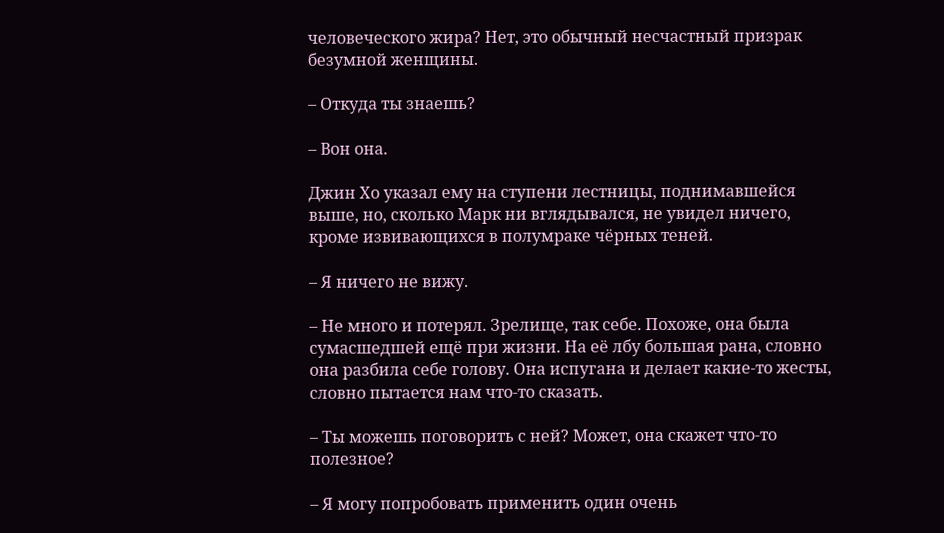человеческого жира? Нет, это обычный несчастный призрак безумной женщины.

– Откуда ты знаешь?

– Вон она.

Джин Хо указал ему на ступени лестницы, поднимавшейся выше, но, сколько Марк ни вглядывался, не увидел ничего, кроме извивающихся в полумраке чёрных теней.

– Я ничего не вижу.

– Не много и потерял. Зрелище, так себе. Похоже, она была сумасшедшей ещё при жизни. На её лбу большая рана, словно она разбила себе голову. Она испугана и делает какие-то жесты, словно пытается нам что-то сказать.

– Ты можешь поговорить с ней? Может, она скажет что-то полезное?

– Я могу попробовать применить один очень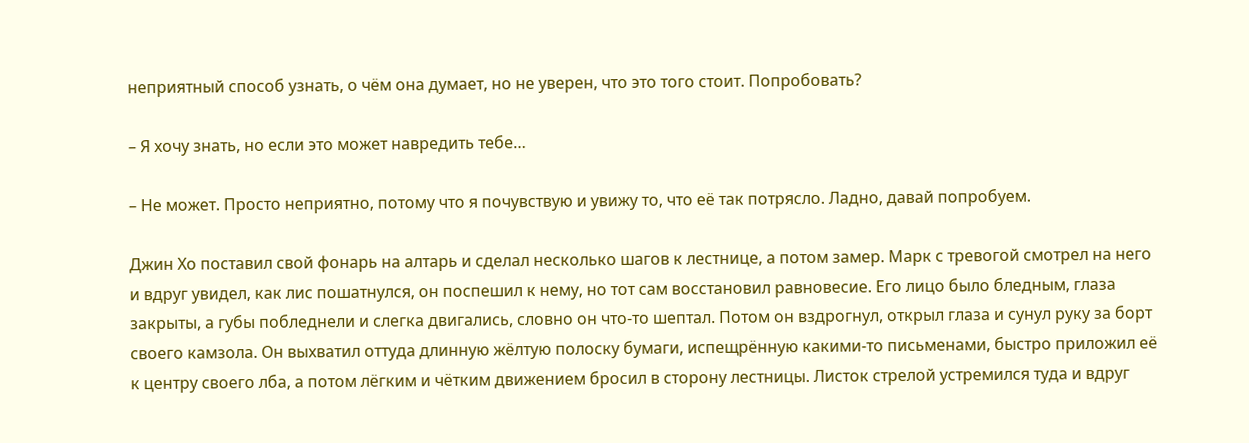неприятный способ узнать, о чём она думает, но не уверен, что это того стоит. Попробовать?

– Я хочу знать, но если это может навредить тебе…

– Не может. Просто неприятно, потому что я почувствую и увижу то, что её так потрясло. Ладно, давай попробуем.

Джин Хо поставил свой фонарь на алтарь и сделал несколько шагов к лестнице, а потом замер. Марк с тревогой смотрел на него и вдруг увидел, как лис пошатнулся, он поспешил к нему, но тот сам восстановил равновесие. Его лицо было бледным, глаза закрыты, а губы побледнели и слегка двигались, словно он что-то шептал. Потом он вздрогнул, открыл глаза и сунул руку за борт своего камзола. Он выхватил оттуда длинную жёлтую полоску бумаги, испещрённую какими-то письменами, быстро приложил её к центру своего лба, а потом лёгким и чётким движением бросил в сторону лестницы. Листок стрелой устремился туда и вдруг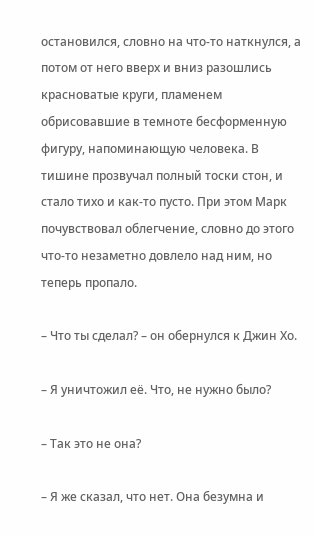остановился, словно на что-то наткнулся, а потом от него вверх и вниз разошлись красноватые круги, пламенем обрисовавшие в темноте бесформенную фигуру, напоминающую человека. В тишине прозвучал полный тоски стон, и стало тихо и как-то пусто. При этом Марк почувствовал облегчение, словно до этого что-то незаметно довлело над ним, но теперь пропало.

– Что ты сделал? – он обернулся к Джин Хо.

– Я уничтожил её. Что, не нужно было?

– Так это не она?

– Я же сказал, что нет. Она безумна и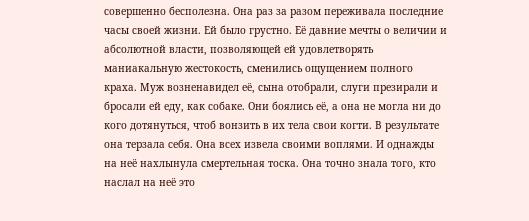совершенно бесполезна. Она раз за разом переживала последние часы своей жизни. Ей было грустно. Её давние мечты о величии и абсолютной власти, позволяющей ей удовлетворять маниакальную жестокость, сменились ощущением полного краха. Муж возненавидел её, сына отобрали, слуги презирали и бросали ей еду, как собаке. Они боялись её, а она не могла ни до кого дотянуться, чтоб вонзить в их тела свои когти. В результате она терзала себя. Она всех извела своими воплями. И однажды на неё нахлынула смертельная тоска. Она точно знала того, кто наслал на неё это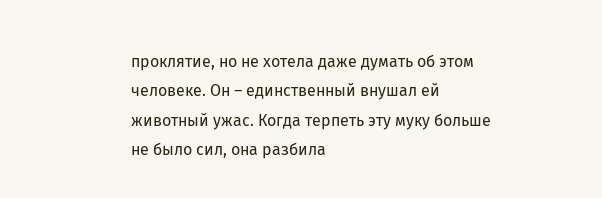проклятие, но не хотела даже думать об этом человеке. Он – единственный внушал ей животный ужас. Когда терпеть эту муку больше не было сил, она разбила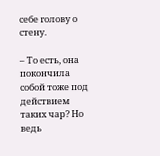себе голову о стену.

– То есть, она покончила собой тоже под действием таких чар? Но ведь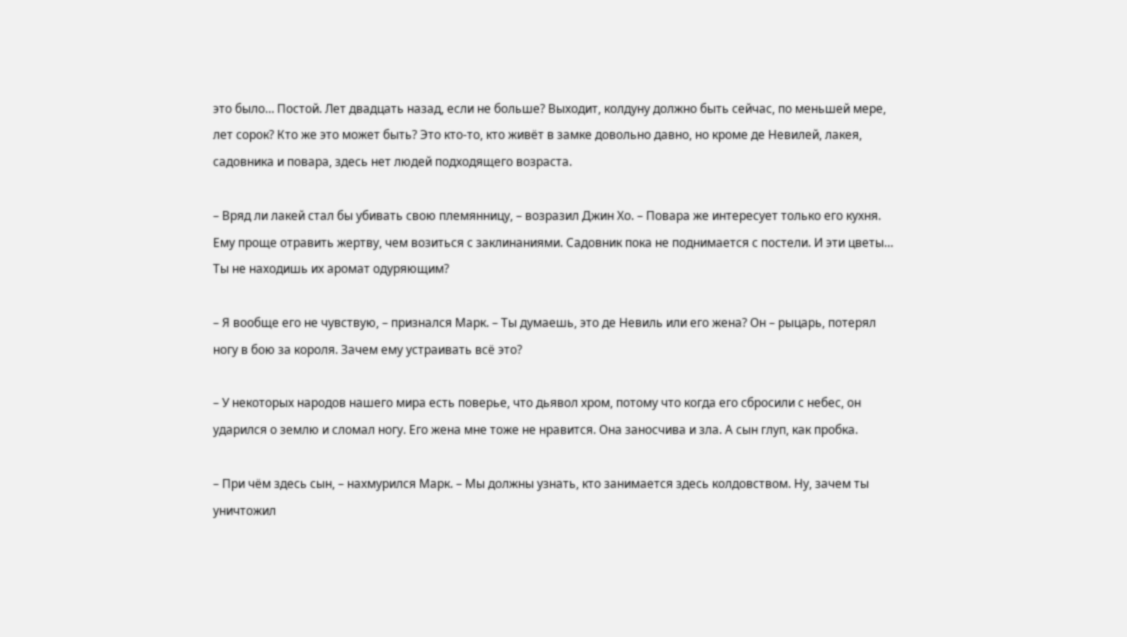это было… Постой. Лет двадцать назад, если не больше? Выходит, колдуну должно быть сейчас, по меньшей мере, лет сорок? Кто же это может быть? Это кто-то, кто живёт в замке довольно давно, но кроме де Невилей, лакея, садовника и повара, здесь нет людей подходящего возраста.

– Вряд ли лакей стал бы убивать свою племянницу, – возразил Джин Хо. – Повара же интересует только его кухня. Ему проще отравить жертву, чем возиться с заклинаниями. Садовник пока не поднимается с постели. И эти цветы… Ты не находишь их аромат одуряющим?

– Я вообще его не чувствую, – признался Марк. – Ты думаешь, это де Невиль или его жена? Он – рыцарь, потерял ногу в бою за короля. Зачем ему устраивать всё это?

– У некоторых народов нашего мира есть поверье, что дьявол хром, потому что когда его сбросили с небес, он ударился о землю и сломал ногу. Его жена мне тоже не нравится. Она заносчива и зла. А сын глуп, как пробка.

– При чём здесь сын, – нахмурился Марк. – Мы должны узнать, кто занимается здесь колдовством. Ну, зачем ты уничтожил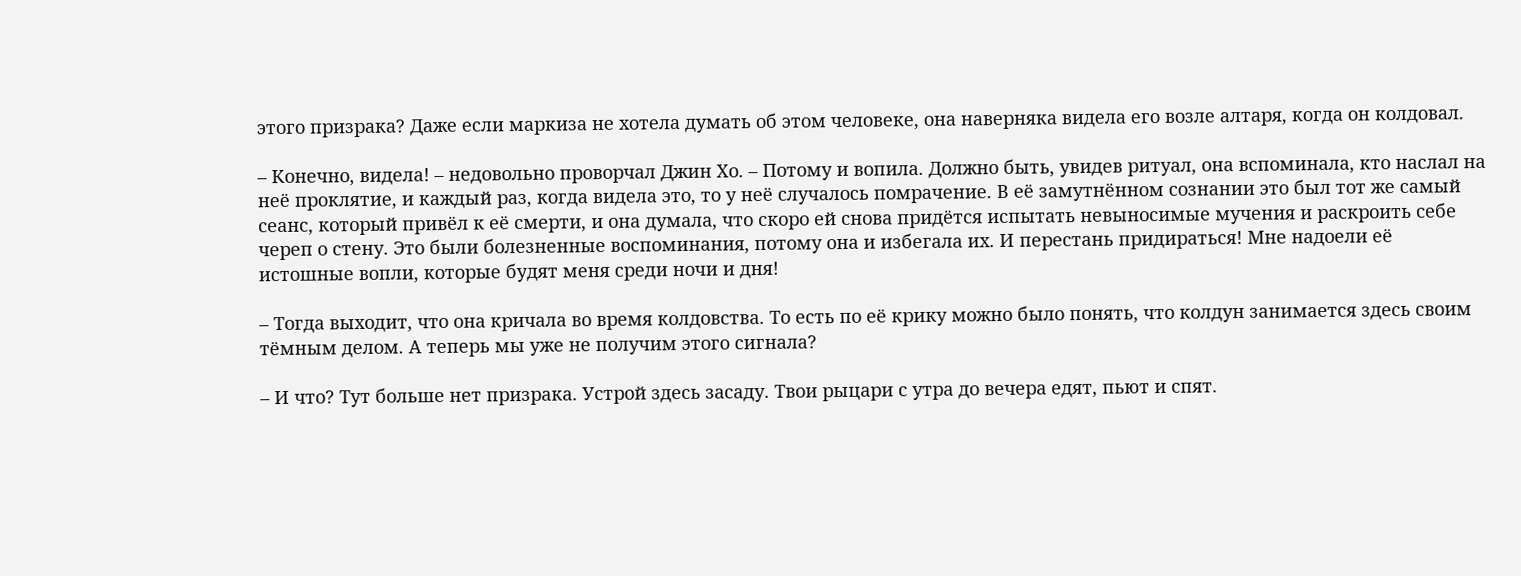этого призрака? Даже если маркиза не хотела думать об этом человеке, она наверняка видела его возле алтаря, когда он колдовал.

– Конечно, видела! – недовольно проворчал Джин Хо. – Потому и вопила. Должно быть, увидев ритуал, она вспоминала, кто наслал на неё проклятие, и каждый раз, когда видела это, то у неё случалось помрачение. В её замутнённом сознании это был тот же самый сеанс, который привёл к её смерти, и она думала, что скоро ей снова придётся испытать невыносимые мучения и раскроить себе череп о стену. Это были болезненные воспоминания, потому она и избегала их. И перестань придираться! Мне надоели её истошные вопли, которые будят меня среди ночи и дня!

– Тогда выходит, что она кричала во время колдовства. То есть по её крику можно было понять, что колдун занимается здесь своим тёмным делом. А теперь мы уже не получим этого сигнала?

– И что? Тут больше нет призрака. Устрой здесь засаду. Твои рыцари с утра до вечера едят, пьют и спят.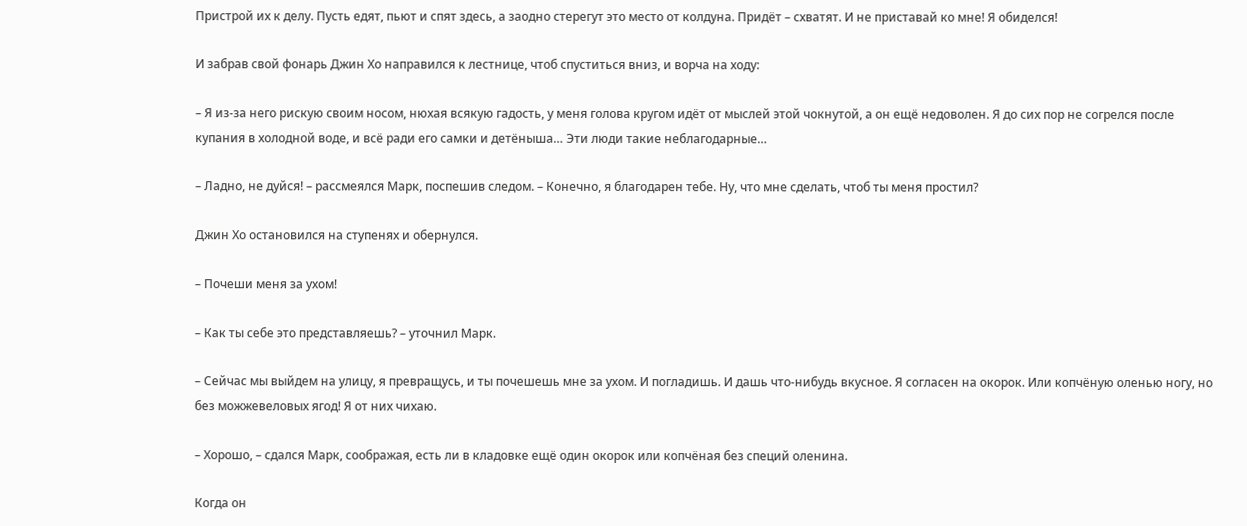Пристрой их к делу. Пусть едят, пьют и спят здесь, а заодно стерегут это место от колдуна. Придёт – схватят. И не приставай ко мне! Я обиделся!

И забрав свой фонарь Джин Хо направился к лестнице, чтоб спуститься вниз, и ворча на ходу:

– Я из-за него рискую своим носом, нюхая всякую гадость, у меня голова кругом идёт от мыслей этой чокнутой, а он ещё недоволен. Я до сих пор не согрелся после купания в холодной воде, и всё ради его самки и детёныша… Эти люди такие неблагодарные…

– Ладно, не дуйся! – рассмеялся Марк, поспешив следом. – Конечно, я благодарен тебе. Ну, что мне сделать, чтоб ты меня простил?

Джин Хо остановился на ступенях и обернулся.

– Почеши меня за ухом!

– Как ты себе это представляешь? – уточнил Марк.

– Сейчас мы выйдем на улицу, я превращусь, и ты почешешь мне за ухом. И погладишь. И дашь что-нибудь вкусное. Я согласен на окорок. Или копчёную оленью ногу, но без можжевеловых ягод! Я от них чихаю.

– Хорошо, – сдался Марк, соображая, есть ли в кладовке ещё один окорок или копчёная без специй оленина.

Когда он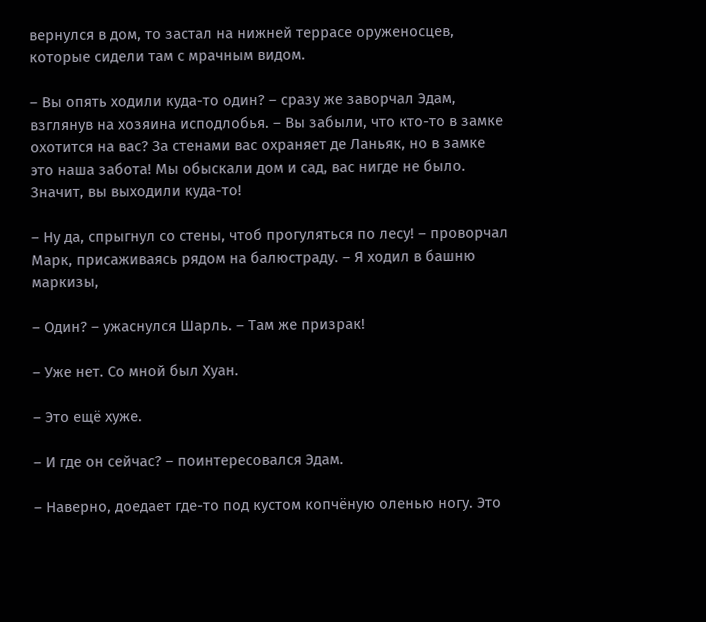вернулся в дом, то застал на нижней террасе оруженосцев, которые сидели там с мрачным видом.

– Вы опять ходили куда-то один? – сразу же заворчал Эдам, взглянув на хозяина исподлобья. – Вы забыли, что кто-то в замке охотится на вас? За стенами вас охраняет де Ланьяк, но в замке это наша забота! Мы обыскали дом и сад, вас нигде не было. Значит, вы выходили куда-то!

– Ну да, спрыгнул со стены, чтоб прогуляться по лесу! – проворчал Марк, присаживаясь рядом на балюстраду. – Я ходил в башню маркизы,

– Один? – ужаснулся Шарль. – Там же призрак!

– Уже нет. Со мной был Хуан.

– Это ещё хуже.

– И где он сейчас? – поинтересовался Эдам.

– Наверно, доедает где-то под кустом копчёную оленью ногу. Это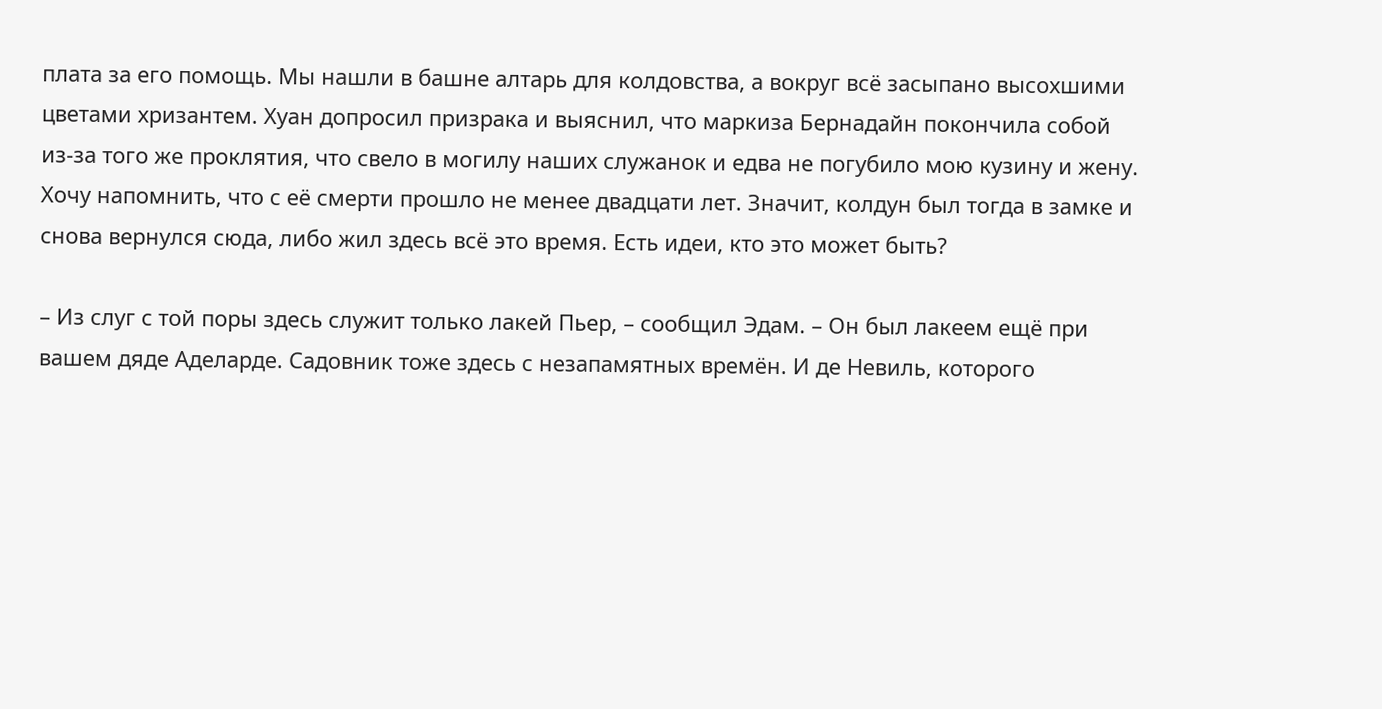плата за его помощь. Мы нашли в башне алтарь для колдовства, а вокруг всё засыпано высохшими цветами хризантем. Хуан допросил призрака и выяснил, что маркиза Бернадайн покончила собой из-за того же проклятия, что свело в могилу наших служанок и едва не погубило мою кузину и жену. Хочу напомнить, что с её смерти прошло не менее двадцати лет. Значит, колдун был тогда в замке и снова вернулся сюда, либо жил здесь всё это время. Есть идеи, кто это может быть?

– Из слуг с той поры здесь служит только лакей Пьер, – сообщил Эдам. – Он был лакеем ещё при вашем дяде Аделарде. Садовник тоже здесь с незапамятных времён. И де Невиль, которого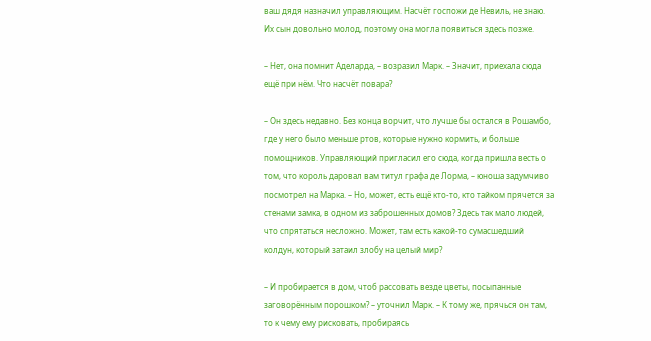ваш дядя назначил управляющим. Насчёт госпожи де Невиль, не знаю. Их сын довольно молод, поэтому она могла появиться здесь позже.

– Нет, она помнит Аделарда, – возразил Марк. – Значит, приехала сюда ещё при нём. Что насчёт повара?

– Он здесь недавно. Без конца ворчит, что лучше бы остался в Рошамбо, где у него было меньше ртов, которые нужно кормить, и больше помощников. Управляющий пригласил его сюда, когда пришла весть о том, что король даровал вам титул графа де Лорма, – юноша задумчиво посмотрел на Марка. – Но, может, есть ещё кто-то, кто тайком прячется за стенами замка, в одном из заброшенных домов? Здесь так мало людей, что спрятаться несложно. Может, там есть какой-то сумасшедший колдун, который затаил злобу на целый мир?

– И пробирается в дом, чтоб рассовать везде цветы, посыпанные заговорённым порошком? – уточнил Марк. – К тому же, прячься он там, то к чему ему рисковать, пробираясь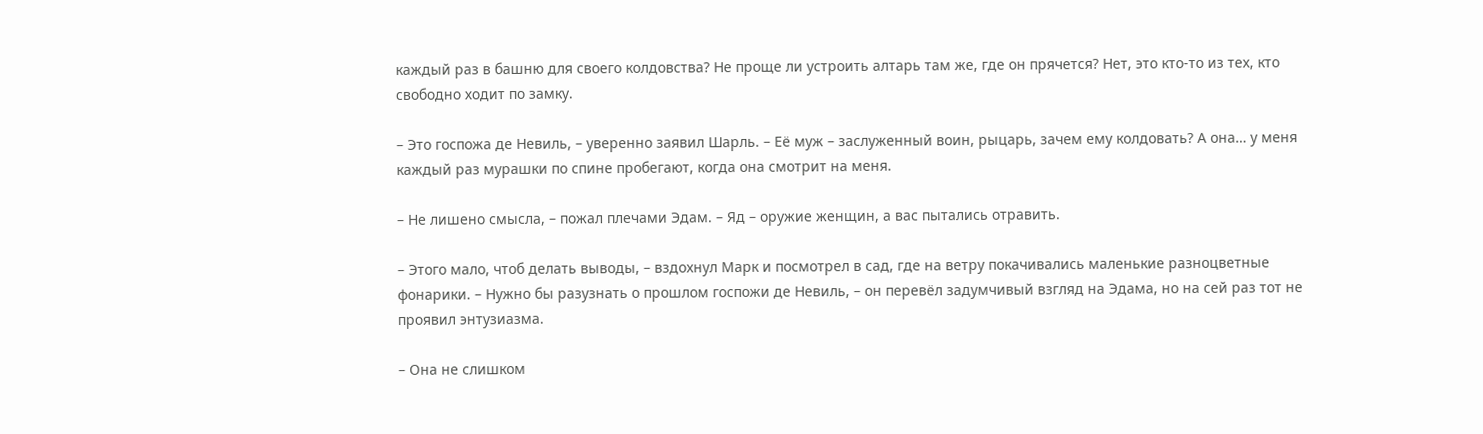каждый раз в башню для своего колдовства? Не проще ли устроить алтарь там же, где он прячется? Нет, это кто-то из тех, кто свободно ходит по замку.

– Это госпожа де Невиль, – уверенно заявил Шарль. – Её муж – заслуженный воин, рыцарь, зачем ему колдовать? А она… у меня каждый раз мурашки по спине пробегают, когда она смотрит на меня.

– Не лишено смысла, – пожал плечами Эдам. – Яд – оружие женщин, а вас пытались отравить.

– Этого мало, чтоб делать выводы, – вздохнул Марк и посмотрел в сад, где на ветру покачивались маленькие разноцветные фонарики. – Нужно бы разузнать о прошлом госпожи де Невиль, – он перевёл задумчивый взгляд на Эдама, но на сей раз тот не проявил энтузиазма.

– Она не слишком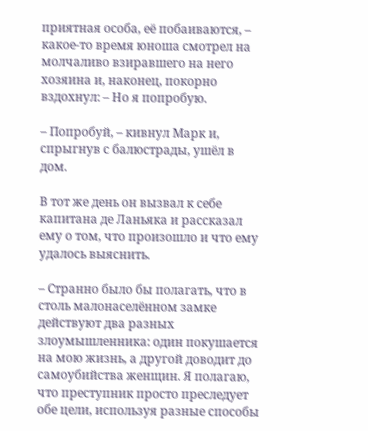приятная особа, её побаиваются, – какое-то время юноша смотрел на молчаливо взиравшего на него хозяина и, наконец, покорно вздохнул: – Но я попробую.

– Попробуй, – кивнул Марк и, спрыгнув с балюстрады, ушёл в дом.

В тот же день он вызвал к себе капитана де Ланьяка и рассказал ему о том, что произошло и что ему удалось выяснить.

– Странно было бы полагать, что в столь малонаселённом замке действуют два разных злоумышленника: один покушается на мою жизнь, а другой доводит до самоубийства женщин. Я полагаю, что преступник просто преследует обе цели, используя разные способы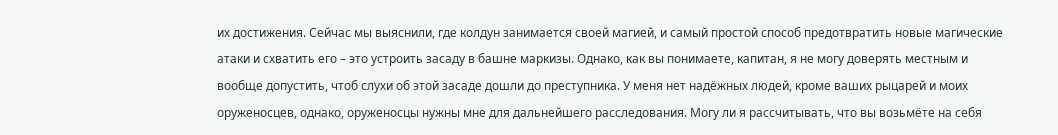их достижения. Сейчас мы выяснили, где колдун занимается своей магией, и самый простой способ предотвратить новые магические атаки и схватить его – это устроить засаду в башне маркизы. Однако, как вы понимаете, капитан, я не могу доверять местным и вообще допустить, чтоб слухи об этой засаде дошли до преступника. У меня нет надёжных людей, кроме ваших рыцарей и моих оруженосцев, однако, оруженосцы нужны мне для дальнейшего расследования. Могу ли я рассчитывать, что вы возьмёте на себя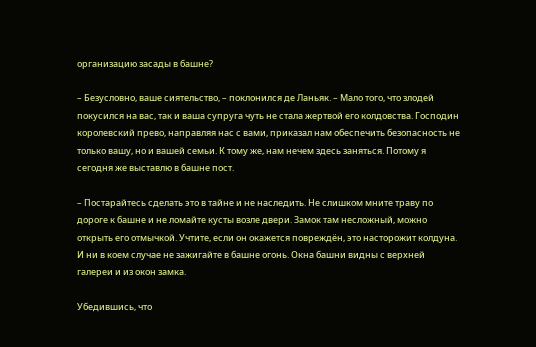организацию засады в башне?

– Безусловно, ваше сиятельство, – поклонился де Ланьяк. – Мало того, что злодей покусился на вас, так и ваша супруга чуть не стала жертвой его колдовства. Господин королевский прево, направляя нас с вами, приказал нам обеспечить безопасность не только вашу, но и вашей семьи. К тому же, нам нечем здесь заняться. Потому я сегодня же выставлю в башне пост.

– Постарайтесь сделать это в тайне и не наследить. Не слишком мните траву по дороге к башне и не ломайте кусты возле двери. Замок там несложный, можно открыть его отмычкой. Учтите, если он окажется повреждён, это насторожит колдуна. И ни в коем случае не зажигайте в башне огонь. Окна башни видны с верхней галереи и из окон замка.

Убедившись, что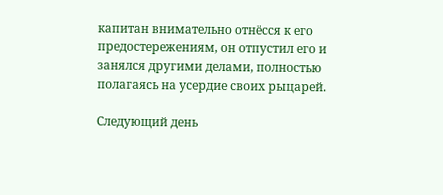капитан внимательно отнёсся к его предостережениям, он отпустил его и занялся другими делами, полностью полагаясь на усердие своих рыцарей.

Следующий день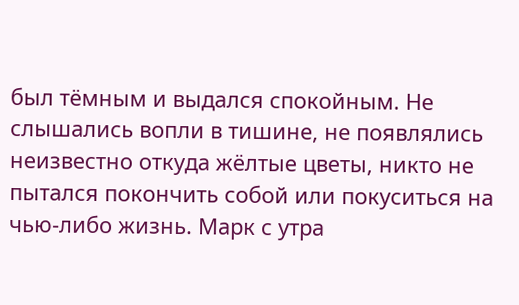был тёмным и выдался спокойным. Не слышались вопли в тишине, не появлялись неизвестно откуда жёлтые цветы, никто не пытался покончить собой или покуситься на чью-либо жизнь. Марк с утра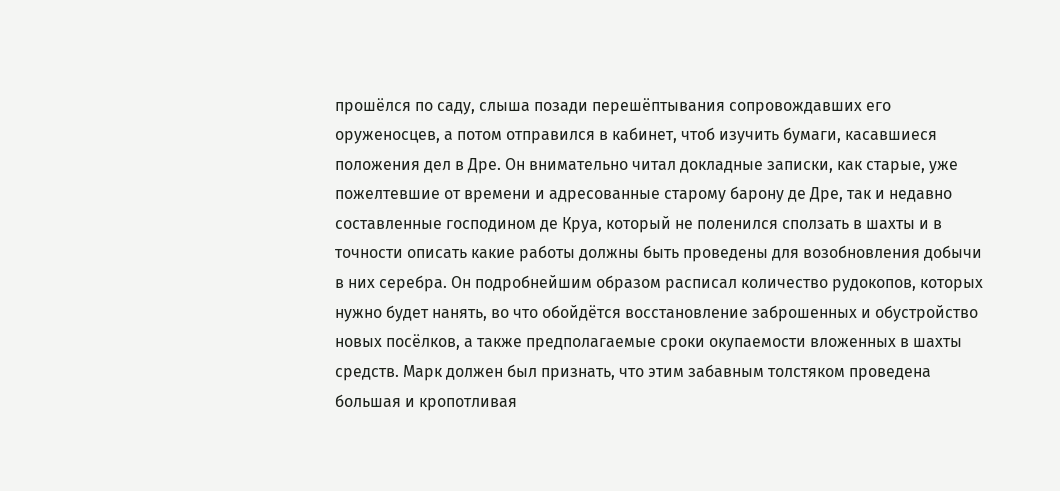прошёлся по саду, слыша позади перешёптывания сопровождавших его оруженосцев, а потом отправился в кабинет, чтоб изучить бумаги, касавшиеся положения дел в Дре. Он внимательно читал докладные записки, как старые, уже пожелтевшие от времени и адресованные старому барону де Дре, так и недавно составленные господином де Круа, который не поленился сползать в шахты и в точности описать какие работы должны быть проведены для возобновления добычи в них серебра. Он подробнейшим образом расписал количество рудокопов, которых нужно будет нанять, во что обойдётся восстановление заброшенных и обустройство новых посёлков, а также предполагаемые сроки окупаемости вложенных в шахты средств. Марк должен был признать, что этим забавным толстяком проведена большая и кропотливая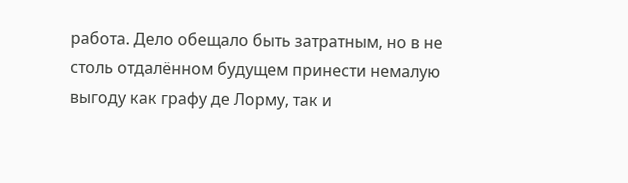работа. Дело обещало быть затратным, но в не столь отдалённом будущем принести немалую выгоду как графу де Лорму, так и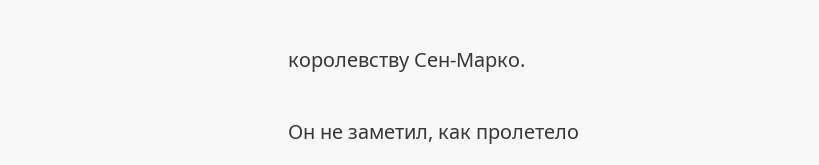королевству Сен-Марко.

Он не заметил, как пролетело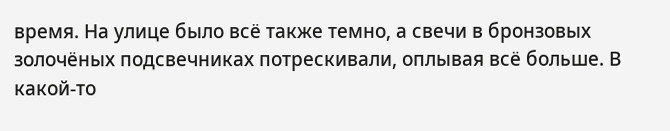время. На улице было всё также темно, а свечи в бронзовых золочёных подсвечниках потрескивали, оплывая всё больше. В какой-то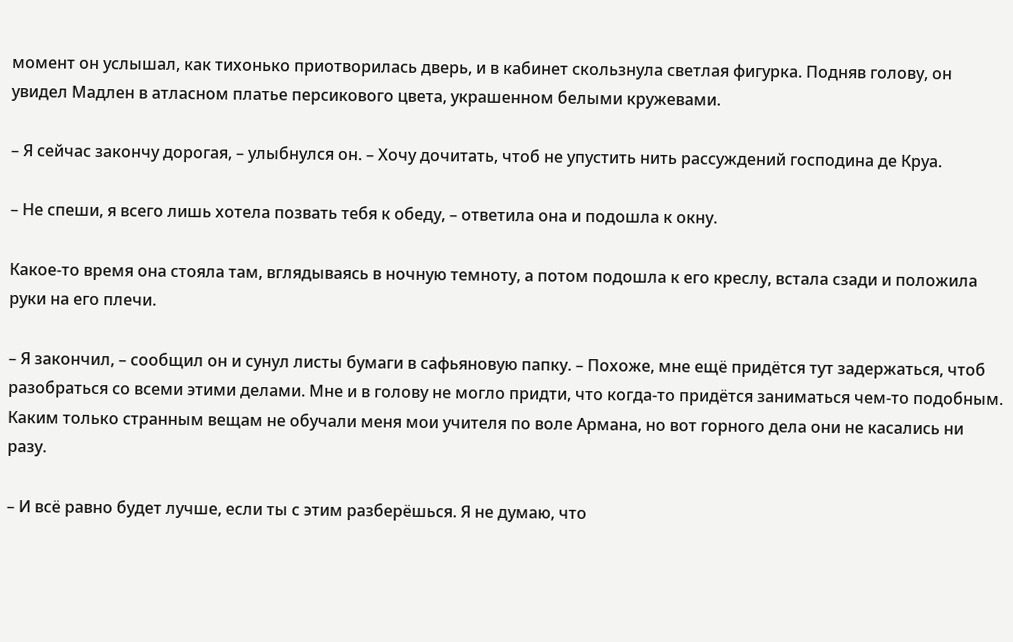момент он услышал, как тихонько приотворилась дверь, и в кабинет скользнула светлая фигурка. Подняв голову, он увидел Мадлен в атласном платье персикового цвета, украшенном белыми кружевами.

– Я сейчас закончу дорогая, – улыбнулся он. – Хочу дочитать, чтоб не упустить нить рассуждений господина де Круа.

– Не спеши, я всего лишь хотела позвать тебя к обеду, – ответила она и подошла к окну.

Какое-то время она стояла там, вглядываясь в ночную темноту, а потом подошла к его креслу, встала сзади и положила руки на его плечи.

– Я закончил, – сообщил он и сунул листы бумаги в сафьяновую папку. – Похоже, мне ещё придётся тут задержаться, чтоб разобраться со всеми этими делами. Мне и в голову не могло придти, что когда-то придётся заниматься чем-то подобным. Каким только странным вещам не обучали меня мои учителя по воле Армана, но вот горного дела они не касались ни разу.

– И всё равно будет лучше, если ты с этим разберёшься. Я не думаю, что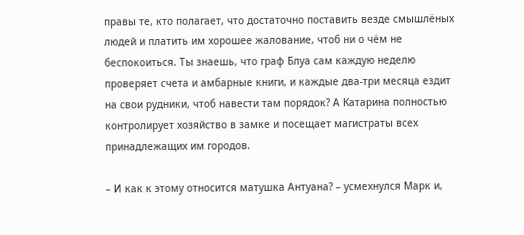правы те, кто полагает, что достаточно поставить везде смышлёных людей и платить им хорошее жалование, чтоб ни о чём не беспокоиться. Ты знаешь, что граф Блуа сам каждую неделю проверяет счета и амбарные книги, и каждые два-три месяца ездит на свои рудники, чтоб навести там порядок? А Катарина полностью контролирует хозяйство в замке и посещает магистраты всех принадлежащих им городов.

– И как к этому относится матушка Антуана? – усмехнулся Марк и,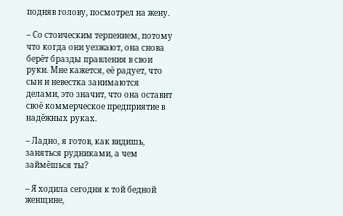подняв голову, посмотрел на жену.

– Со стоическим терпением, потому что когда они уезжают, она снова берёт бразды правления в свои руки. Мне кажется, её радует, что сын и невестка занимаются делами, это значит, что она оставит своё коммерческое предприятие в надёжных руках.

– Ладно, я готов, как видишь, заняться рудниками, а чем займёшься ты?

– Я ходила сегодня к той бедной женщине,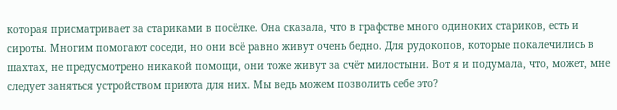которая присматривает за стариками в посёлке. Она сказала, что в графстве много одиноких стариков, есть и сироты. Многим помогают соседи, но они всё равно живут очень бедно. Для рудокопов, которые покалечились в шахтах, не предусмотрено никакой помощи, они тоже живут за счёт милостыни. Вот я и подумала, что, может, мне следует заняться устройством приюта для них. Мы ведь можем позволить себе это?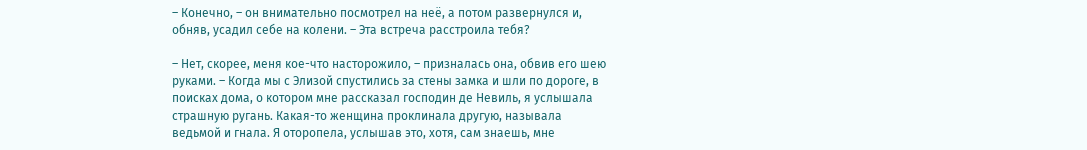– Конечно, – он внимательно посмотрел на неё, а потом развернулся и, обняв, усадил себе на колени. – Эта встреча расстроила тебя?

– Нет, скорее, меня кое-что насторожило, – призналась она, обвив его шею руками. – Когда мы с Элизой спустились за стены замка и шли по дороге, в поисках дома, о котором мне рассказал господин де Невиль, я услышала страшную ругань. Какая-то женщина проклинала другую, называла ведьмой и гнала. Я оторопела, услышав это, хотя, сам знаешь, мне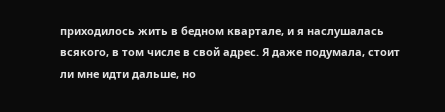приходилось жить в бедном квартале, и я наслушалась всякого, в том числе в свой адрес. Я даже подумала, стоит ли мне идти дальше, но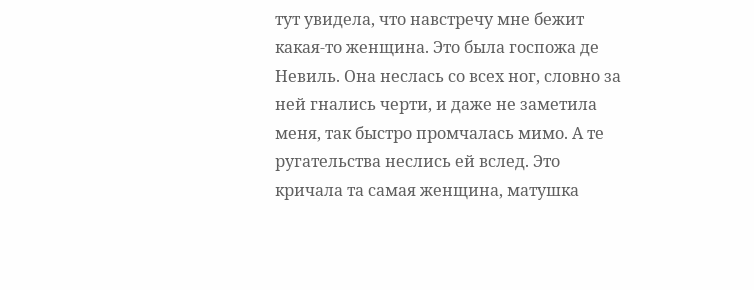тут увидела, что навстречу мне бежит какая-то женщина. Это была госпожа де Невиль. Она неслась со всех ног, словно за ней гнались черти, и даже не заметила меня, так быстро промчалась мимо. А те ругательства неслись ей вслед. Это кричала та самая женщина, матушка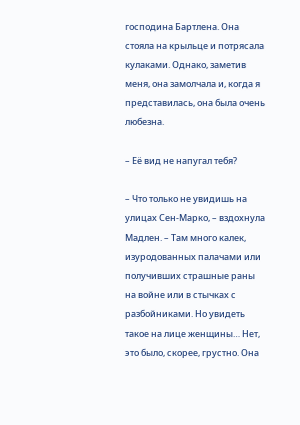господина Бартлена. Она стояла на крыльце и потрясала кулаками. Однако, заметив меня, она замолчала и, когда я представилась, она была очень любезна.

– Её вид не напугал тебя?

– Что только не увидишь на улицах Сен-Марко, – вздохнула Мадлен. – Там много калек, изуродованных палачами или получивших страшные раны на войне или в стычках с разбойниками. Но увидеть такое на лице женщины… Нет, это было, скорее, грустно. Она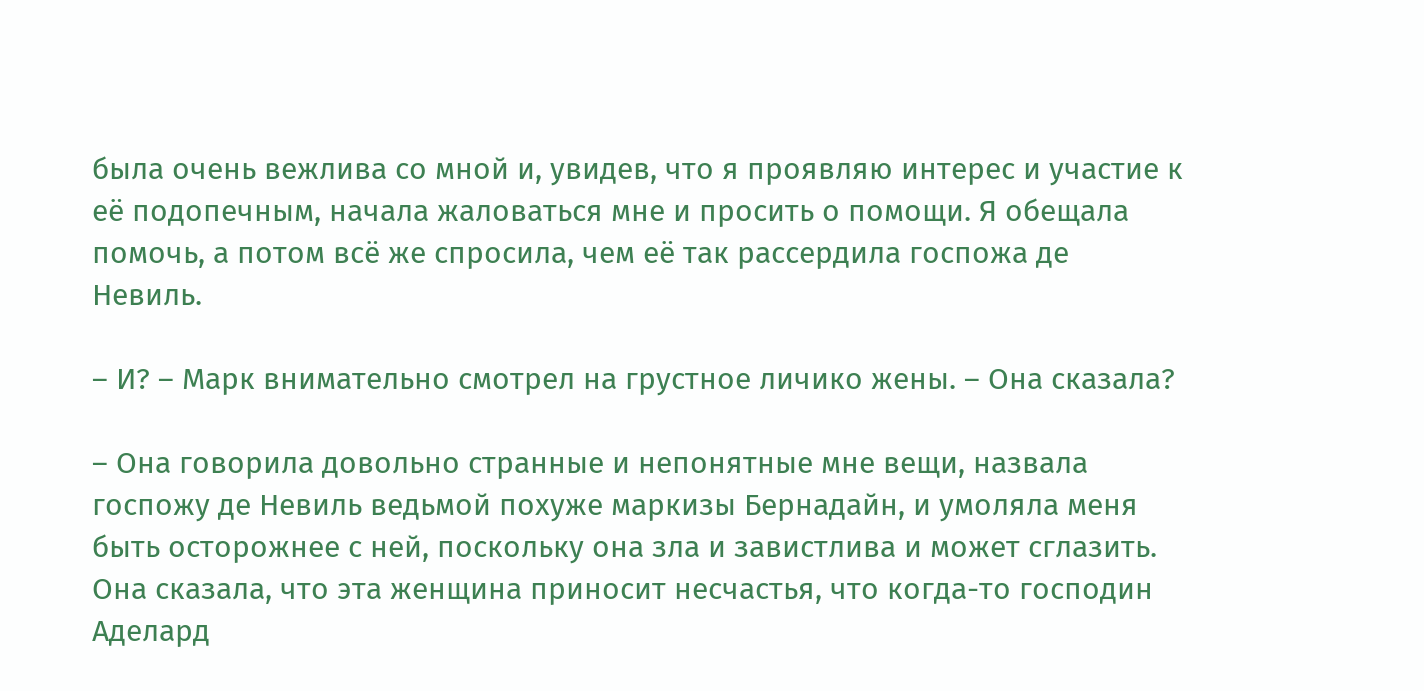была очень вежлива со мной и, увидев, что я проявляю интерес и участие к её подопечным, начала жаловаться мне и просить о помощи. Я обещала помочь, а потом всё же спросила, чем её так рассердила госпожа де Невиль.

– И? – Марк внимательно смотрел на грустное личико жены. – Она сказала?

– Она говорила довольно странные и непонятные мне вещи, назвала госпожу де Невиль ведьмой похуже маркизы Бернадайн, и умоляла меня быть осторожнее с ней, поскольку она зла и завистлива и может сглазить. Она сказала, что эта женщина приносит несчастья, что когда-то господин Аделард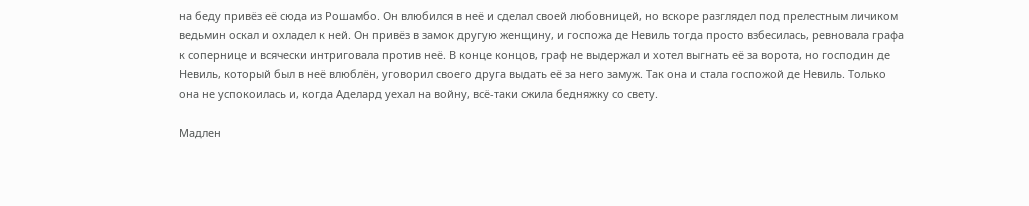на беду привёз её сюда из Рошамбо. Он влюбился в неё и сделал своей любовницей, но вскоре разглядел под прелестным личиком ведьмин оскал и охладел к ней. Он привёз в замок другую женщину, и госпожа де Невиль тогда просто взбесилась, ревновала графа к сопернице и всячески интриговала против неё. В конце концов, граф не выдержал и хотел выгнать её за ворота, но господин де Невиль, который был в неё влюблён, уговорил своего друга выдать её за него замуж. Так она и стала госпожой де Невиль. Только она не успокоилась и, когда Аделард уехал на войну, всё-таки сжила бедняжку со свету.

Мадлен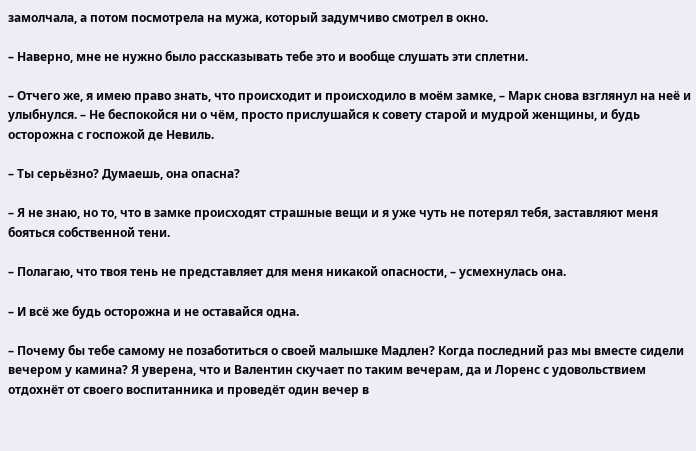замолчала, а потом посмотрела на мужа, который задумчиво смотрел в окно.

– Наверно, мне не нужно было рассказывать тебе это и вообще слушать эти сплетни.

– Отчего же, я имею право знать, что происходит и происходило в моём замке, – Марк снова взглянул на неё и улыбнулся. – Не беспокойся ни о чём, просто прислушайся к совету старой и мудрой женщины, и будь осторожна с госпожой де Невиль.

– Ты серьёзно? Думаешь, она опасна?

– Я не знаю, но то, что в замке происходят страшные вещи и я уже чуть не потерял тебя, заставляют меня бояться собственной тени.

– Полагаю, что твоя тень не представляет для меня никакой опасности, – усмехнулась она.

– И всё же будь осторожна и не оставайся одна.

– Почему бы тебе самому не позаботиться о своей малышке Мадлен? Когда последний раз мы вместе сидели вечером у камина? Я уверена, что и Валентин скучает по таким вечерам, да и Лоренс с удовольствием отдохнёт от своего воспитанника и проведёт один вечер в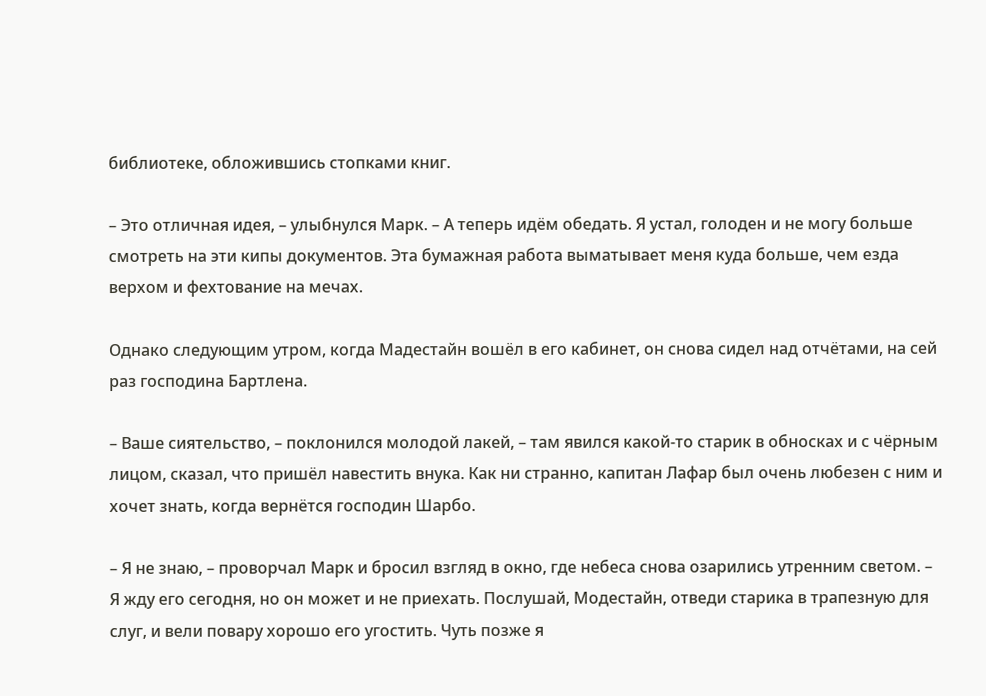библиотеке, обложившись стопками книг.

– Это отличная идея, – улыбнулся Марк. – А теперь идём обедать. Я устал, голоден и не могу больше смотреть на эти кипы документов. Эта бумажная работа выматывает меня куда больше, чем езда верхом и фехтование на мечах.

Однако следующим утром, когда Мадестайн вошёл в его кабинет, он снова сидел над отчётами, на сей раз господина Бартлена.

– Ваше сиятельство, – поклонился молодой лакей, – там явился какой-то старик в обносках и с чёрным лицом, сказал, что пришёл навестить внука. Как ни странно, капитан Лафар был очень любезен с ним и хочет знать, когда вернётся господин Шарбо.

– Я не знаю, – проворчал Марк и бросил взгляд в окно, где небеса снова озарились утренним светом. – Я жду его сегодня, но он может и не приехать. Послушай, Модестайн, отведи старика в трапезную для слуг, и вели повару хорошо его угостить. Чуть позже я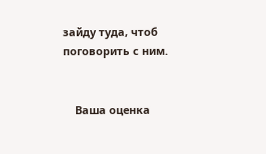зайду туда, чтоб поговорить с ним.


    Ваша оценка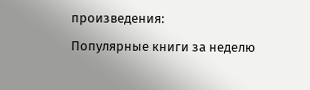произведения:

Популярные книги за неделю